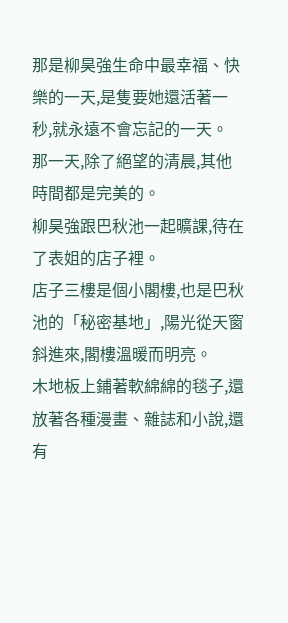那是柳昊強生命中最幸福、快樂的一天,是隻要她還活著一秒,就永遠不會忘記的一天。
那一天,除了絕望的清晨,其他時間都是完美的。
柳昊強跟巴秋池一起曠課,待在了表姐的店子裡。
店子三樓是個小閣樓,也是巴秋池的「秘密基地」,陽光從天窗斜進來,閣樓溫暖而明亮。
木地板上鋪著軟綿綿的毯子,還放著各種漫畫、雜誌和小說,還有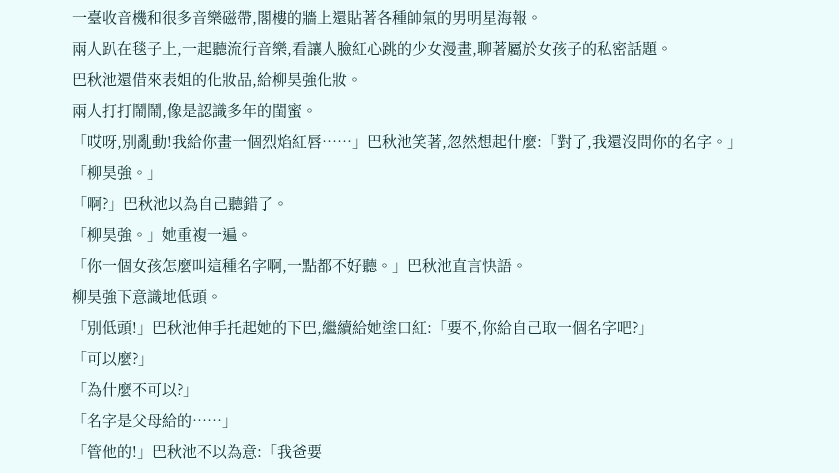一臺收音機和很多音樂磁帶,閣樓的牆上還貼著各種帥氣的男明星海報。
兩人趴在毯子上,一起聽流行音樂,看讓人臉紅心跳的少女漫畫,聊著屬於女孩子的私密話題。
巴秋池還借來表姐的化妝品,給柳昊強化妝。
兩人打打鬧鬧,像是認識多年的閨蜜。
「哎呀,別亂動!我給你畫一個烈焰紅唇……」巴秋池笑著,忽然想起什麼:「對了,我還沒問你的名字。」
「柳昊強。」
「啊?」巴秋池以為自己聽錯了。
「柳昊強。」她重複一遍。
「你一個女孩怎麼叫這種名字啊,一點都不好聽。」巴秋池直言快語。
柳昊強下意識地低頭。
「別低頭!」巴秋池伸手托起她的下巴,繼續給她塗口紅:「要不,你給自己取一個名字吧?」
「可以麼?」
「為什麼不可以?」
「名字是父母給的……」
「管他的!」巴秋池不以為意:「我爸要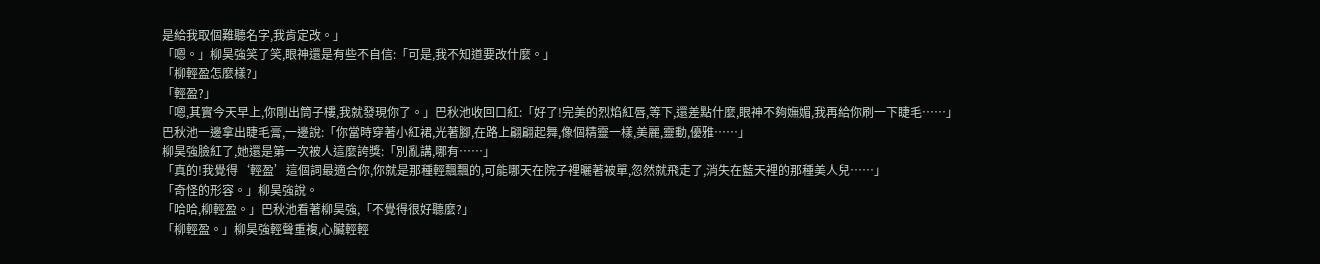是給我取個難聽名字,我肯定改。」
「嗯。」柳昊強笑了笑,眼神還是有些不自信:「可是,我不知道要改什麼。」
「柳輕盈怎麼樣?」
「輕盈?」
「嗯,其實今天早上,你剛出筒子樓,我就發現你了。」巴秋池收回口紅:「好了!完美的烈焰紅唇,等下,還差點什麼,眼神不夠嫵媚,我再給你刷一下睫毛……」
巴秋池一邊拿出睫毛膏,一邊說:「你當時穿著小紅裙,光著腳,在路上翩翩起舞,像個精靈一樣,美麗,靈動,優雅……」
柳昊強臉紅了,她還是第一次被人這麼誇獎:「別亂講,哪有……」
「真的!我覺得‘輕盈’這個詞最適合你,你就是那種輕飄飄的,可能哪天在院子裡曬著被單,忽然就飛走了,消失在藍天裡的那種美人兒……」
「奇怪的形容。」柳昊強說。
「哈哈,柳輕盈。」巴秋池看著柳昊強,「不覺得很好聽麼?」
「柳輕盈。」柳昊強輕聲重複,心臟輕輕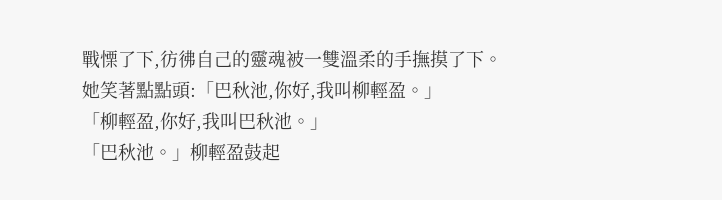戰慄了下,彷彿自己的靈魂被一雙溫柔的手撫摸了下。
她笑著點點頭:「巴秋池,你好,我叫柳輕盈。」
「柳輕盈,你好,我叫巴秋池。」
「巴秋池。」柳輕盈鼓起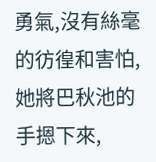勇氣,沒有絲毫的彷徨和害怕,她將巴秋池的手摁下來,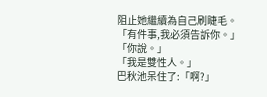阻止她繼續為自己刷睫毛。
「有件事,我必須告訴你。」
「你說。」
「我是雙性人。」
巴秋池呆住了:「啊?」